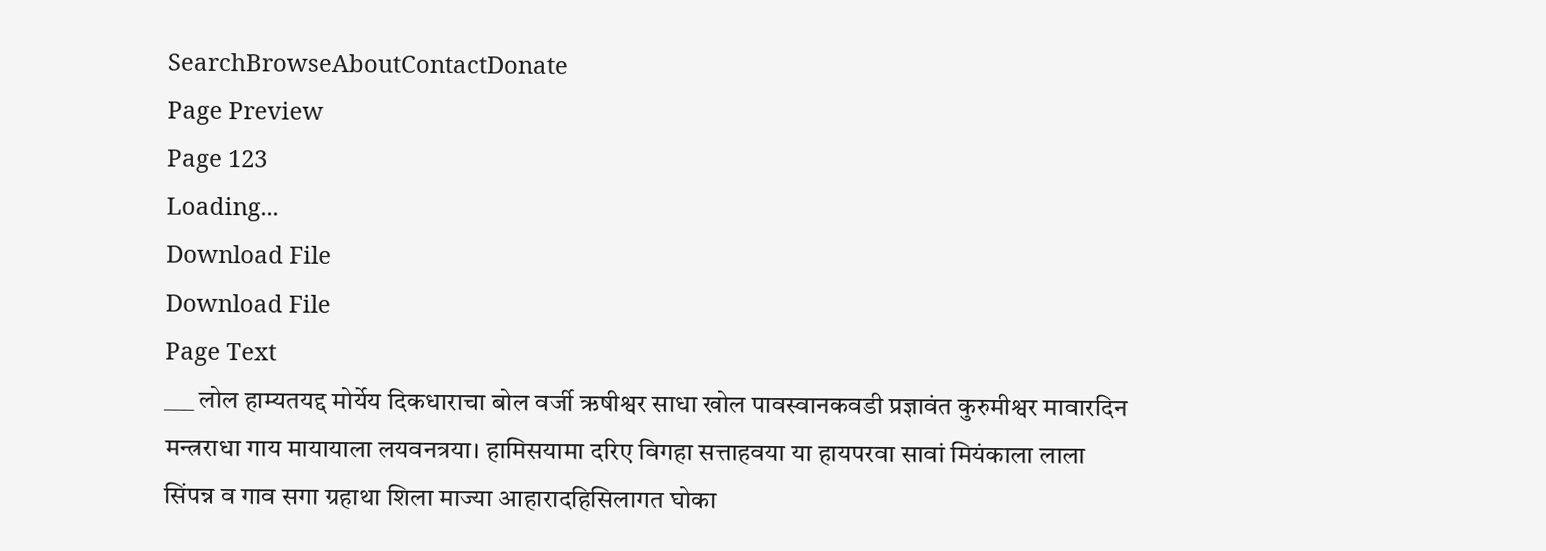SearchBrowseAboutContactDonate
Page Preview
Page 123
Loading...
Download File
Download File
Page Text
___ लोल हाम्यतयद्द मोर्येय दिकधाराचा बोल वर्जी ऋषीश्वर साधा खोल पावस्वानकवडी प्रज्ञावंत कुरुमीश्वर मावारदिन मन्त्रराधा गाय मायायाला लयवनत्रया। हामिसयामा दरिए विगहा सत्ताहवया या हायपरवा सावां मियंकाला लाला सिंपन्न व गाव सगा ग्रहाथा शिला माज्या आहारादहिसिलागत घोका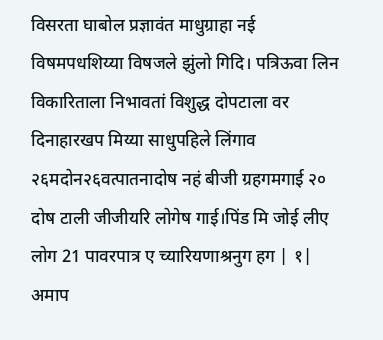विसरता घाबोल प्रज्ञावंत माधुग्राहा नई विषमपधशिय्या विषजले झुंलो गिदि। पत्रिऊवा लिन विकारिताला निभावतां विशुद्ध दोपटाला वर दिनाहारखप मिय्या साधुपहिले लिंगाव २६मदोन२६वत्पातनादोष नहं बीजी ग्रहगमगाई २० दोष टाली जीजीयरि लोगेष गाई।पिंड मि जोई लीए लोग 21 पावरपात्र ए च्यारियणाश्रनुग हग | १| अमाप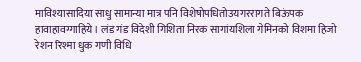माविश्यासादिया साधु सामान्या मात्र पनि विशेषोपधितोउयगररागते बिऊंपक हावाहावग्गाहिये। लंड गंड विदेशी गिशिता निरक सागांयशिला गेमिनको विशमा हिजो रेशन रिश्मा धुक गणी विधि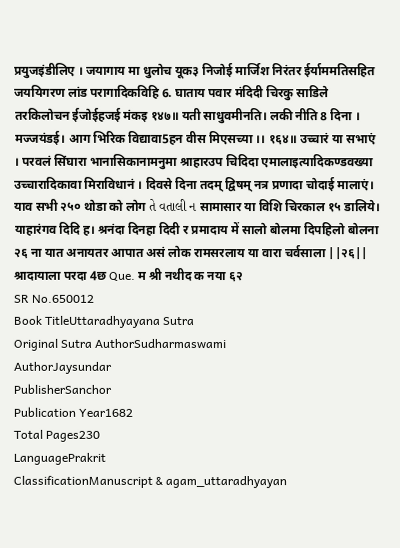प्रयुजइंडीलिए । जयागाय मा धुलोच यूक३ निजोई मार्जिश निरंतर ईर्याममतिसहित जययिगरण लांड परागादिकविहि 6. घाताय पवार मंदिदी चिरकु साडिले तरकिलोचन ईजोईहजई मंकइ १४७॥ यती साधुवमीनति। लकी नीति 8 दिना । मज्जयंडई। आग भिरिक विद्यावा5हन वीस मिएसच्या ।। १६४॥ उच्चारं या सभाएं । परवलं सिंघारा भानासिकानामनुमा श्राहारउप चिदिदा एमालाइत्यादिकण्डवख्या उच्चारादिकावा मिराविधानं । दिवसे दिना तदम् द्विषम् नत्र प्रणादा चोदाई मालाएं। याव सभी २५० थोडा को लोग તે વતાલી ન सामासार या विशि चिरकाल १५ डालिये। याहारंगव दिदि ह। श्रनंदा दिनहा दिदी र प्रमादाय में सालो बोलमा दिपहिलो बोलना २६ ना यात अनायतर आपात असं लोक रामसरलाय या वारा चर्वसाला ||२६|| श्रादायाला परदा 4छ Que. म श्री नथीद क नया ६२
SR No.650012
Book TitleUttaradhyayana Sutra
Original Sutra AuthorSudharmaswami
AuthorJaysundar
PublisherSanchor
Publication Year1682
Total Pages230
LanguagePrakrit
ClassificationManuscript & agam_uttaradhyayan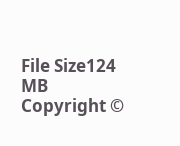File Size124 MB
Copyright ©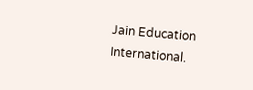Jain Education International.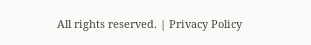All rights reserved. | Privacy Policy